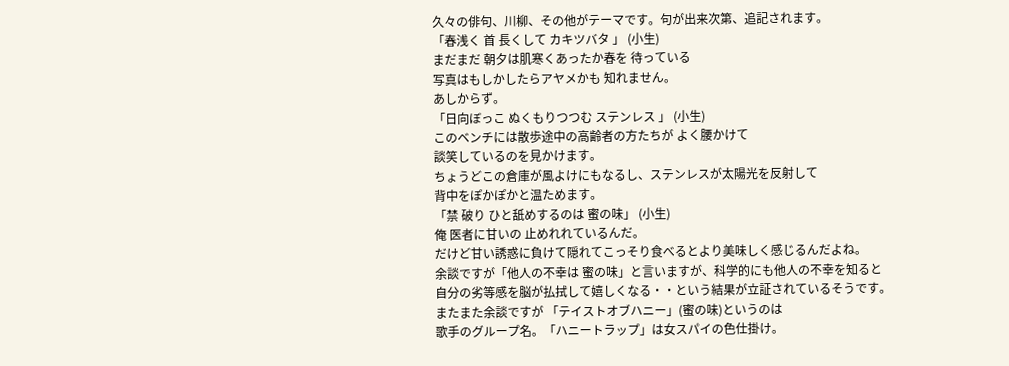久々の俳句、川柳、その他がテーマです。句が出来次第、追記されます。
「春浅く 首 長くして カキツバタ 」 (小生)
まだまだ 朝夕は肌寒くあったか春を 待っている
写真はもしかしたらアヤメかも 知れません。
あしからず。
「日向ぼっこ ぬくもりつつむ ステンレス 」 (小生)
このベンチには散歩途中の高齢者の方たちが よく腰かけて
談笑しているのを見かけます。
ちょうどこの倉庫が風よけにもなるし、ステンレスが太陽光を反射して
背中をぽかぽかと温ためます。
「禁 破り ひと舐めするのは 蜜の味」 (小生)
俺 医者に甘いの 止めれれているんだ。
だけど甘い誘惑に負けて隠れてこっそり食べるとより美味しく感じるんだよね。
余談ですが「他人の不幸は 蜜の味」と言いますが、科学的にも他人の不幸を知ると
自分の劣等感を脳が払拭して嬉しくなる・・という結果が立証されているそうです。
またまた余談ですが 「テイストオブハニー」(蜜の味)というのは
歌手のグループ名。「ハニートラップ」は女スパイの色仕掛け。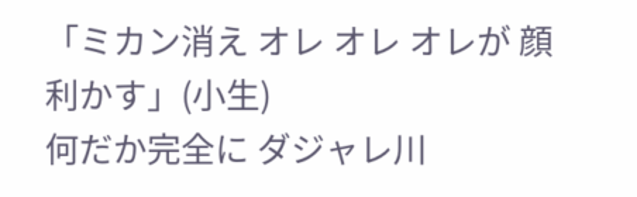「ミカン消え オレ オレ オレが 顔 利かす」(小生)
何だか完全に ダジャレ川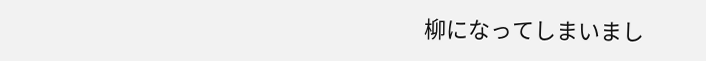柳になってしまいまし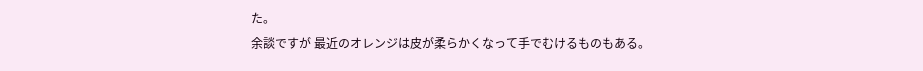た。
余談ですが 最近のオレンジは皮が柔らかくなって手でむけるものもある。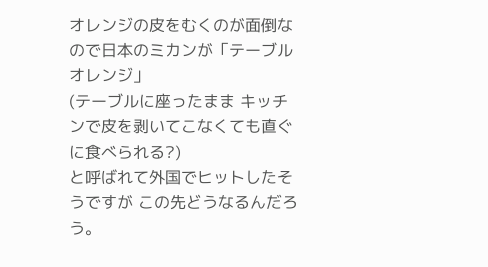オレンジの皮をむくのが面倒なので日本のミカンが「テーブル オレンジ」
(テーブルに座ったまま キッチンで皮を剥いてこなくても直ぐに食べられる?)
と呼ばれて外国でヒットしたそうですが この先どうなるんだろう。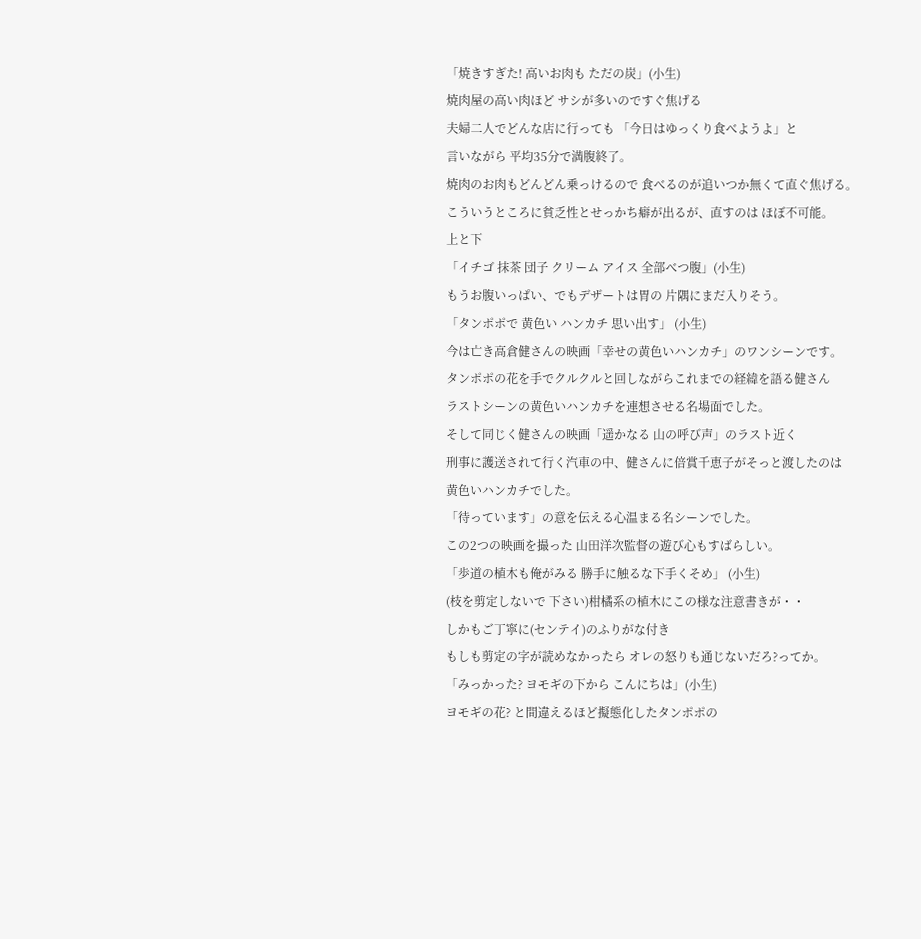「焼きすぎた! 高いお肉も ただの炭」(小生)
焼肉屋の高い肉ほど サシが多いのですぐ焦げる
夫婦二人でどんな店に行っても 「今日はゆっくり食べようよ」と
言いながら 平均35分で満腹終了。
焼肉のお肉もどんどん乗っけるので 食べるのが追いつか無くて直ぐ焦げる。
こういうところに貧乏性とせっかち癖が出るが、直すのは ほぼ不可能。
上と下
「イチゴ 抹茶 団子 クリーム アイス 全部べつ腹」(小生)
もうお腹いっぱい、でもデザートは胃の 片隅にまだ入りそう。
「タンポポで 黄色い ハンカチ 思い出す」 (小生)
今は亡き高倉健さんの映画「幸せの黄色いハンカチ」のワンシーンです。
タンポポの花を手でクルクルと回しながらこれまでの経緯を語る健さん
ラストシーンの黄色いハンカチを連想させる名場面でした。
そして同じく健さんの映画「遥かなる 山の呼び声」のラスト近く
刑事に護送されて行く汽車の中、健さんに倍賞千恵子がそっと渡したのは
黄色いハンカチでした。
「待っています」の意を伝える心温まる名シーンでした。
この2つの映画を撮った 山田洋次監督の遊び心もすばらしい。
「歩道の植木も俺がみる 勝手に触るな下手くそめ」 (小生)
(枝を剪定しないで 下さい)柑橘系の植木にこの様な注意書きが・・
しかもご丁寧に(センテイ)のふりがな付き
もしも剪定の字が読めなかったら オレの怒りも通じないだろ?ってか。
「みっかった? ヨモギの下から こんにちは」(小生)
ヨモギの花? と間違えるほど擬態化したタンポポの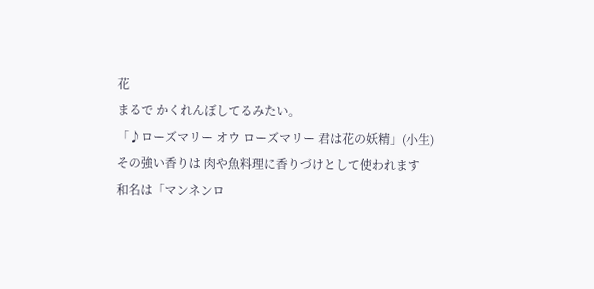花
まるで かくれんぼしてるみたい。
「♪ローズマリー オウ ローズマリー 君は花の妖精」(小生)
その強い香りは 肉や魚料理に香りづけとして使われます
和名は「マンネンロ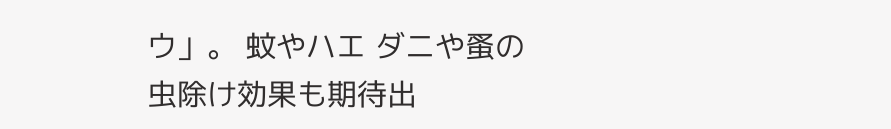ウ」。 蚊やハエ ダニや蚤の虫除け効果も期待出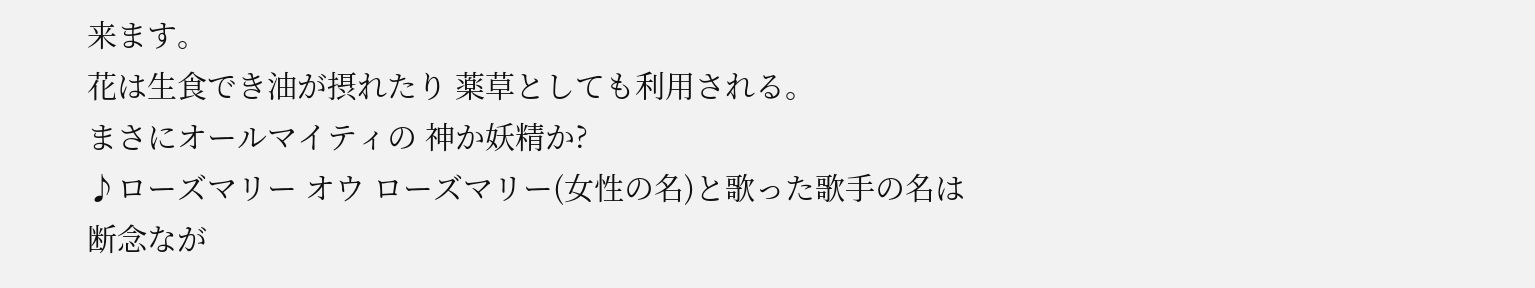来ます。
花は生食でき油が摂れたり 薬草としても利用される。
まさにオールマイティの 神か妖精か?
♪ローズマリー オウ ローズマリー(女性の名)と歌った歌手の名は
断念なが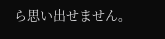ら思い出せません。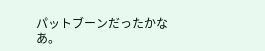パットブーンだったかなあ。